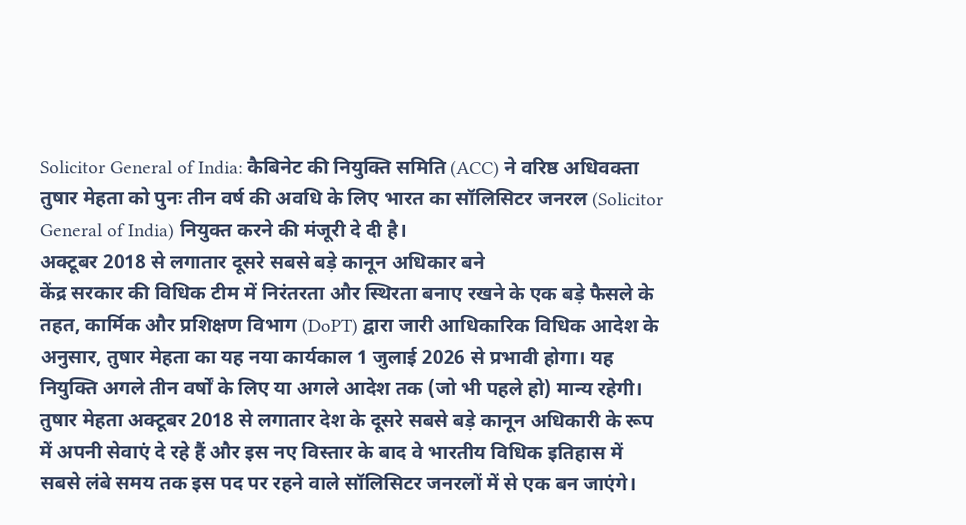Solicitor General of India: कैबिनेट की नियुक्ति समिति (ACC) ने वरिष्ठ अधिवक्ता तुषार मेहता को पुनः तीन वर्ष की अवधि के लिए भारत का सॉलिसिटर जनरल (Solicitor General of India) नियुक्त करने की मंजूरी दे दी है।
अक्टूबर 2018 से लगातार दूसरे सबसे बड़े कानून अधिकार बने
केंद्र सरकार की विधिक टीम में निरंतरता और स्थिरता बनाए रखने के एक बड़े फैसले के तहत, कार्मिक और प्रशिक्षण विभाग (DoPT) द्वारा जारी आधिकारिक विधिक आदेश के अनुसार, तुषार मेहता का यह नया कार्यकाल 1 जुलाई 2026 से प्रभावी होगा। यह नियुक्ति अगले तीन वर्षों के लिए या अगले आदेश तक (जो भी पहले हो) मान्य रहेगी। तुषार मेहता अक्टूबर 2018 से लगातार देश के दूसरे सबसे बड़े कानून अधिकारी के रूप में अपनी सेवाएं दे रहे हैं और इस नए विस्तार के बाद वे भारतीय विधिक इतिहास में सबसे लंबे समय तक इस पद पर रहने वाले सॉलिसिटर जनरलों में से एक बन जाएंगे।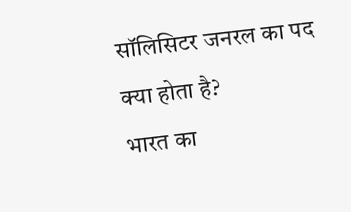सॉलिसिटर जनरल का पद क्या होता है?
भारत का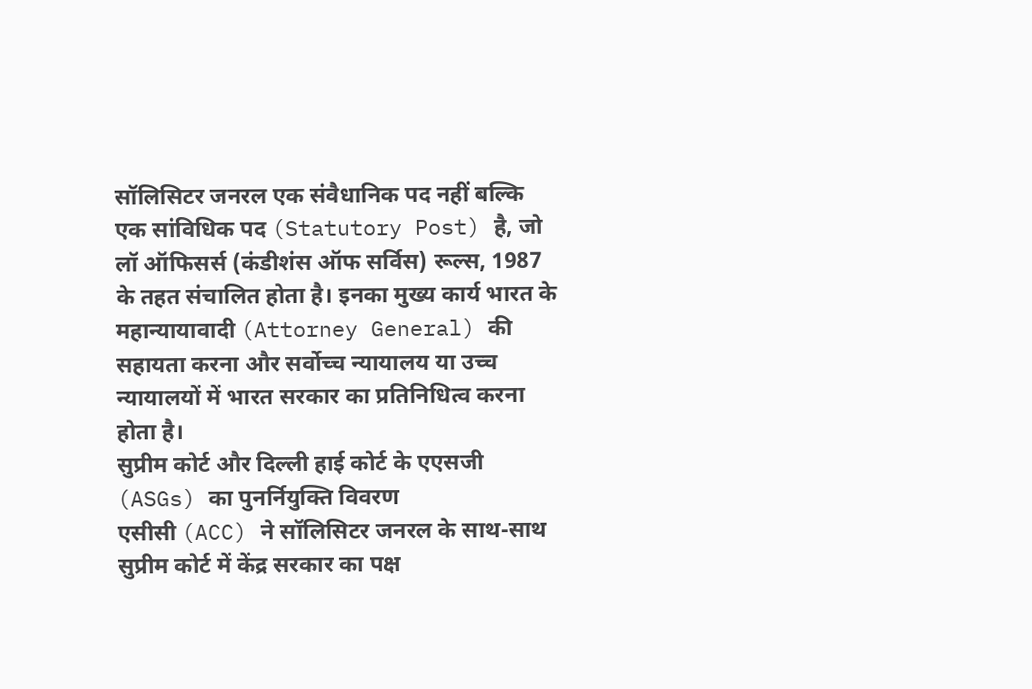सॉलिसिटर जनरल एक संवैधानिक पद नहीं बल्कि एक सांविधिक पद (Statutory Post) है, जो लॉ ऑफिसर्स (कंडीशंस ऑफ सर्विस) रूल्स, 1987 के तहत संचालित होता है। इनका मुख्य कार्य भारत के महान्यायावादी (Attorney General) की सहायता करना और सर्वोच्च न्यायालय या उच्च न्यायालयों में भारत सरकार का प्रतिनिधित्व करना होता है।
सुप्रीम कोर्ट और दिल्ली हाई कोर्ट के एएसजी (ASGs) का पुनर्नियुक्ति विवरण
एसीसी (ACC) ने सॉलिसिटर जनरल के साथ-साथ सुप्रीम कोर्ट में केंद्र सरकार का पक्ष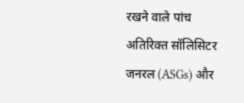रखने वाले पांच अतिरिक्त सॉलिसिटर जनरल (ASGs) और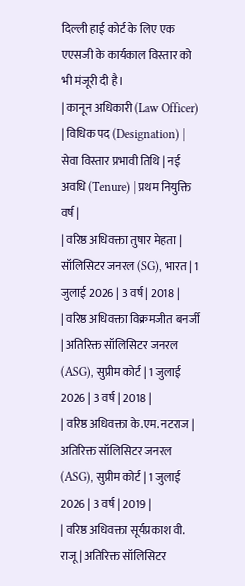दिल्ली हाई कोर्ट के लिए एक एएसजी के कार्यकाल विस्तार को भी मंजूरी दी है।
| कानून अधिकारी (Law Officer) | विधिक पद (Designation) | सेवा विस्तार प्रभावी तिथि | नई अवधि (Tenure) | प्रथम नियुक्ति वर्ष |
| वरिष्ठ अधिवक्ता तुषार मेहता | सॉलिसिटर जनरल (SG), भारत | 1 जुलाई 2026 | 3 वर्ष | 2018 |
| वरिष्ठ अधिवक्ता विक्रमजीत बनर्जी | अतिरिक्त सॉलिसिटर जनरल (ASG), सुप्रीम कोर्ट | 1 जुलाई 2026 | 3 वर्ष | 2018 |
| वरिष्ठ अधिवक्ता के.एम. नटराज | अतिरिक्त सॉलिसिटर जनरल (ASG), सुप्रीम कोर्ट | 1 जुलाई 2026 | 3 वर्ष | 2019 |
| वरिष्ठ अधिवक्ता सूर्यप्रकाश वी. राजू | अतिरिक्त सॉलिसिटर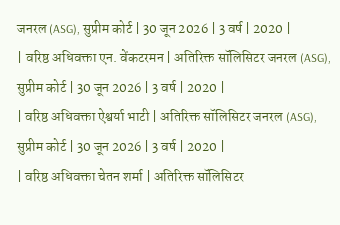जनरल (ASG), सुप्रीम कोर्ट | 30 जून 2026 | 3 वर्ष | 2020 |
| वरिष्ठ अधिवक्ता एन. वेंकटरमन | अतिरिक्त सॉलिसिटर जनरल (ASG), सुप्रीम कोर्ट | 30 जून 2026 | 3 वर्ष | 2020 |
| वरिष्ठ अधिवक्ता ऐश्वर्या भाटी | अतिरिक्त सॉलिसिटर जनरल (ASG), सुप्रीम कोर्ट | 30 जून 2026 | 3 वर्ष | 2020 |
| वरिष्ठ अधिवक्ता चेतन शर्मा | अतिरिक्त सॉलिसिटर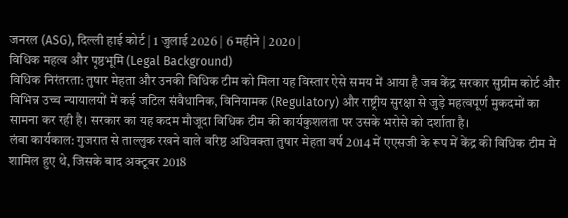जनरल (ASG), दिल्ली हाई कोर्ट | 1 जुलाई 2026 | 6 महीने | 2020 |
विधिक महत्व और पृष्ठभूमि (Legal Background)
विधिक निरंतरता: तुषार मेहता और उनकी विधिक टीम को मिला यह विस्तार ऐसे समय में आया है जब केंद्र सरकार सुप्रीम कोर्ट और विभिन्न उच्च न्यायालयों में कई जटिल संवैधानिक, विनियामक (Regulatory) और राष्ट्रीय सुरक्षा से जुड़े महत्वपूर्ण मुकदमों का सामना कर रही है। सरकार का यह कदम मौजूदा विधिक टीम की कार्यकुशलता पर उसके भरोसे को दर्शाता है।
लंबा कार्यकाल: गुजरात से ताल्लुक रखने वाले वरिष्ठ अधिवक्ता तुषार मेहता वर्ष 2014 में एएसजी के रूप में केंद्र की विधिक टीम में शामिल हुए थे, जिसके बाद अक्टूबर 2018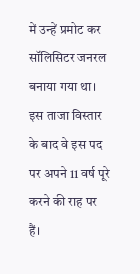में उन्हें प्रमोट कर सॉलिसिटर जनरल बनाया गया था। इस ताजा विस्तार के बाद वे इस पद पर अपने 11 वर्ष पूरे करने की राह पर हैं।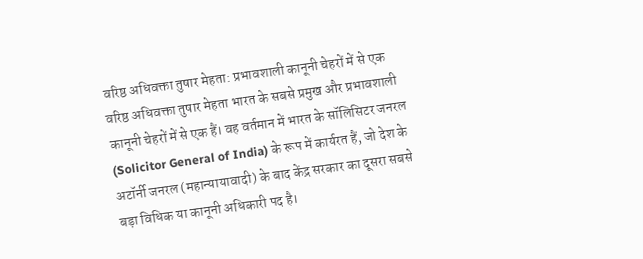वरिष्ठ अधिवक्ता तुषार मेहता: प्रभावशाली कानूनी चेहरों में से एक
वरिष्ठ अधिवक्ता तुषार मेहता भारत के सबसे प्रमुख और प्रभावशाली कानूनी चेहरों में से एक हैं। वह वर्तमान में भारत के सॉलिसिटर जनरल (Solicitor General of India) के रूप में कार्यरत हैं, जो देश के अटॉर्नी जनरल (महान्यायावादी) के बाद केंद्र सरकार का दूसरा सबसे बड़ा विधिक या कानूनी अधिकारी पद है।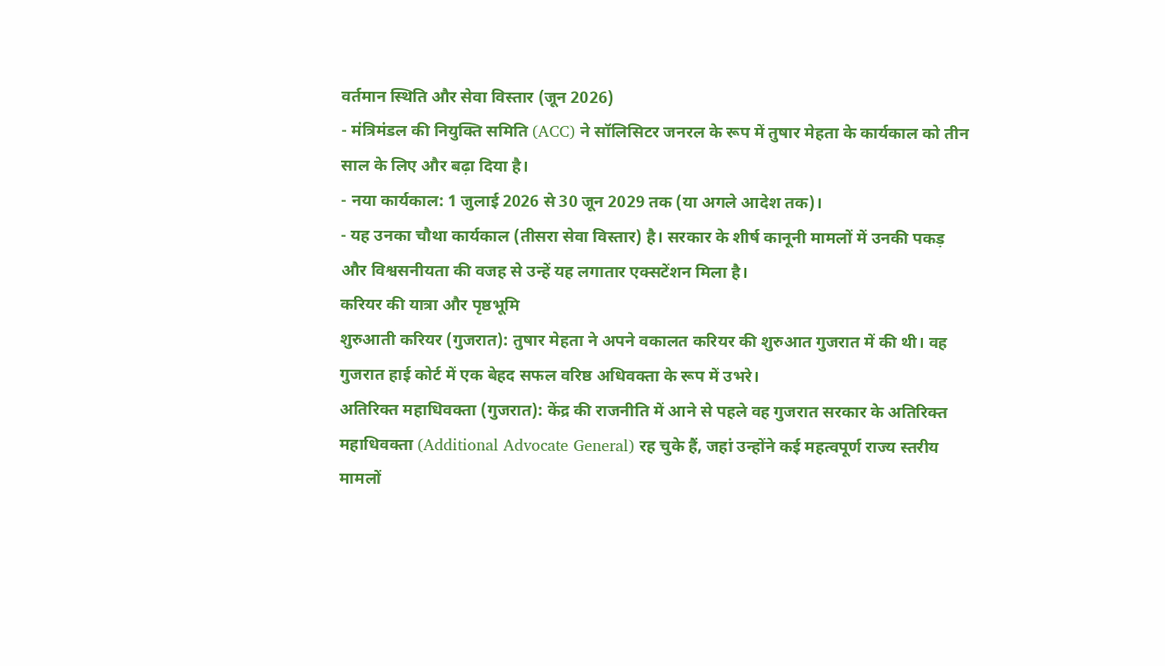वर्तमान स्थिति और सेवा विस्तार (जून 2026)
- मंत्रिमंडल की नियुक्ति समिति (ACC) ने सॉलिसिटर जनरल के रूप में तुषार मेहता के कार्यकाल को तीन साल के लिए और बढ़ा दिया है।
- नया कार्यकाल: 1 जुलाई 2026 से 30 जून 2029 तक (या अगले आदेश तक)।
- यह उनका चौथा कार्यकाल (तीसरा सेवा विस्तार) है। सरकार के शीर्ष कानूनी मामलों में उनकी पकड़ और विश्वसनीयता की वजह से उन्हें यह लगातार एक्सटेंशन मिला है।
करियर की यात्रा और पृष्ठभूमि
शुरुआती करियर (गुजरात): तुषार मेहता ने अपने वकालत करियर की शुरुआत गुजरात में की थी। वह गुजरात हाई कोर्ट में एक बेहद सफल वरिष्ठ अधिवक्ता के रूप में उभरे।
अतिरिक्त महाधिवक्ता (गुजरात): केंद्र की राजनीति में आने से पहले वह गुजरात सरकार के अतिरिक्त महाधिवक्ता (Additional Advocate General) रह चुके हैं, जहां उन्होंने कई महत्वपूर्ण राज्य स्तरीय मामलों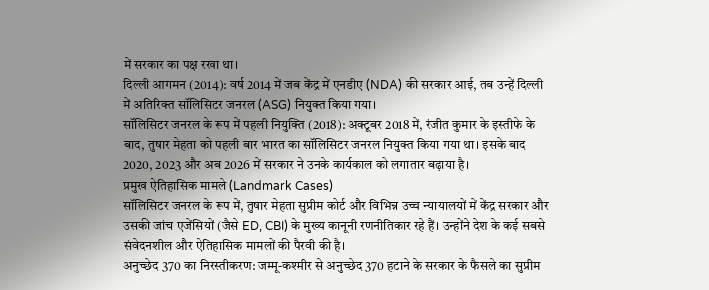में सरकार का पक्ष रखा था।
दिल्ली आगमन (2014): वर्ष 2014 में जब केंद्र में एनडीए (NDA) की सरकार आई, तब उन्हें दिल्ली में अतिरिक्त सॉलिसिटर जनरल (ASG) नियुक्त किया गया।
सॉलिसिटर जनरल के रूप में पहली नियुक्ति (2018): अक्टूबर 2018 में, रंजीत कुमार के इस्तीफे के बाद, तुषार मेहता को पहली बार भारत का सॉलिसिटर जनरल नियुक्त किया गया था। इसके बाद 2020, 2023 और अब 2026 में सरकार ने उनके कार्यकाल को लगातार बढ़ाया है।
प्रमुख ऐतिहासिक मामले (Landmark Cases)
सॉलिसिटर जनरल के रूप में, तुषार मेहता सुप्रीम कोर्ट और विभिन्न उच्च न्यायालयों में केंद्र सरकार और उसकी जांच एजेंसियों (जैसे ED, CBI) के मुख्य कानूनी रणनीतिकार रहे हैं। उन्होंने देश के कई सबसे संवेदनशील और ऐतिहासिक मामलों की पैरवी की है।
अनुच्छेद 370 का निरस्तीकरण: जम्मू-कश्मीर से अनुच्छेद 370 हटाने के सरकार के फैसले का सुप्रीम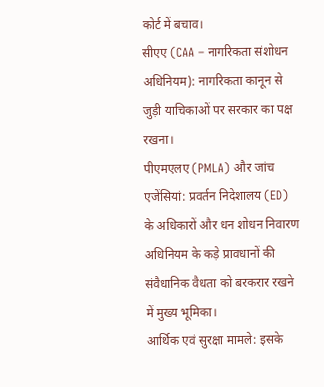कोर्ट में बचाव।
सीएए (CAA – नागरिकता संशोधन अधिनियम): नागरिकता कानून से जुड़ी याचिकाओं पर सरकार का पक्ष रखना।
पीएमएलए (PMLA) और जांच एजेंसियां: प्रवर्तन निदेशालय (ED) के अधिकारों और धन शोधन निवारण अधिनियम के कड़े प्रावधानों की संवैधानिक वैधता को बरकरार रखने में मुख्य भूमिका।
आर्थिक एवं सुरक्षा मामले: इसके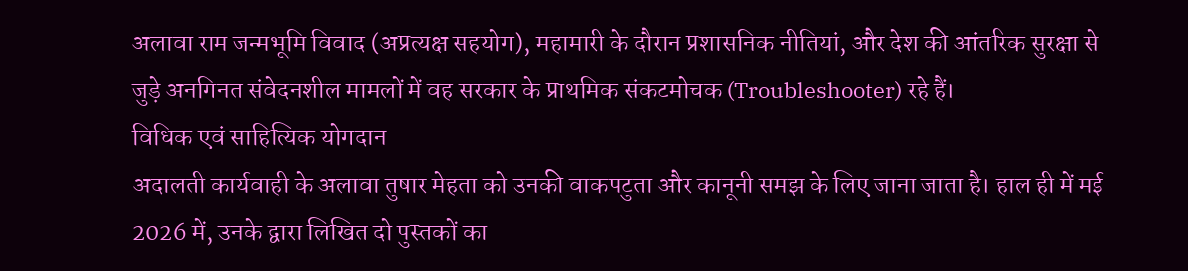अलावा राम जन्मभूमि विवाद (अप्रत्यक्ष सहयोग), महामारी के दौरान प्रशासनिक नीतियां, और देश की आंतरिक सुरक्षा से जुड़े अनगिनत संवेदनशील मामलों में वह सरकार के प्राथमिक संकटमोचक (Troubleshooter) रहे हैं।
विधिक एवं साहित्यिक योगदान
अदालती कार्यवाही के अलावा तुषार मेहता को उनकी वाकपटुता और कानूनी समझ के लिए जाना जाता है। हाल ही में मई 2026 में, उनके द्वारा लिखित दो पुस्तकों का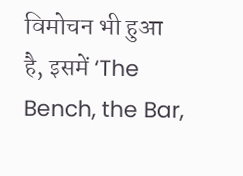विमोचन भी हुआ है, इसमें ‘The Bench, the Bar,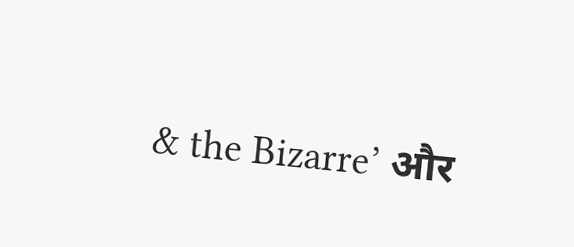& the Bizarre’ और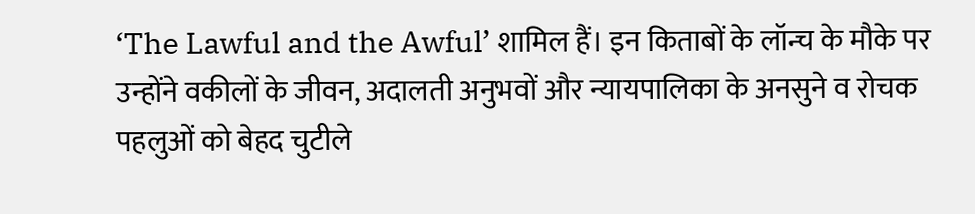‘The Lawful and the Awful’ शामिल हैं। इन किताबों के लॉन्च के मौके पर उन्होंने वकीलों के जीवन, अदालती अनुभवों और न्यायपालिका के अनसुने व रोचक पहलुओं को बेहद चुटीले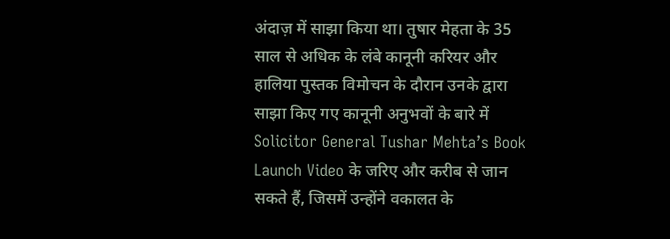अंदाज़ में साझा किया था। तुषार मेहता के 35 साल से अधिक के लंबे कानूनी करियर और हालिया पुस्तक विमोचन के दौरान उनके द्वारा साझा किए गए कानूनी अनुभवों के बारे में Solicitor General Tushar Mehta’s Book Launch Video के जरिए और करीब से जान सकते हैं, जिसमें उन्होंने वकालत के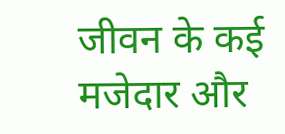जीवन के कई मजेदार और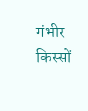गंभीर किस्सों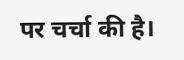पर चर्चा की है।